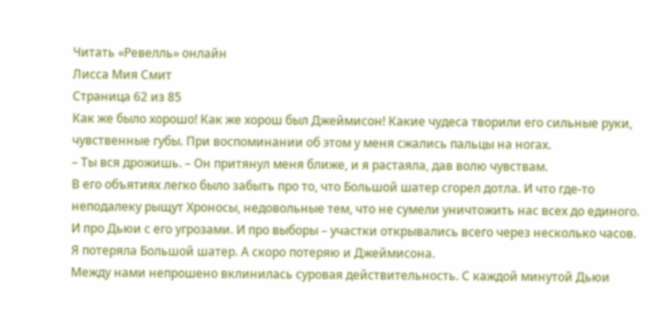Читать «Ревелль» онлайн
Лисса Мия Смит
Страница 62 из 85
Как же было хорошо! Как же хорош был Джеймисон! Какие чудеса творили его сильные руки, чувственные губы. При воспоминании об этом у меня сжались пальцы на ногах.
– Ты вся дрожишь. – Он притянул меня ближе, и я растаяла, дав волю чувствам.
В его объятиях легко было забыть про то, что Большой шатер сгорел дотла. И что где-то неподалеку рыщут Хроносы, недовольные тем, что не сумели уничтожить нас всех до единого. И про Дьюи с его угрозами. И про выборы – участки открывались всего через несколько часов.
Я потеряла Большой шатер. А скоро потеряю и Джеймисона.
Между нами непрошено вклинилась суровая действительность. С каждой минутой Дьюи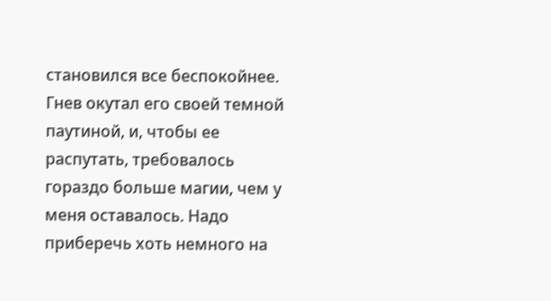становился все беспокойнее. Гнев окутал его своей темной паутиной, и, чтобы ее распутать, требовалось гораздо больше магии, чем у меня оставалось. Надо приберечь хоть немного на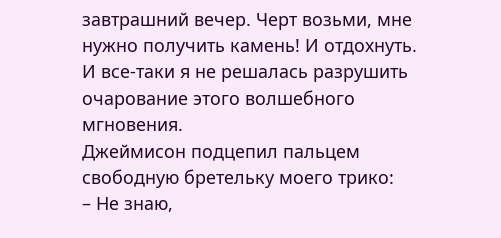завтрашний вечер. Черт возьми, мне нужно получить камень! И отдохнуть.
И все-таки я не решалась разрушить очарование этого волшебного мгновения.
Джеймисон подцепил пальцем свободную бретельку моего трико:
– Не знаю,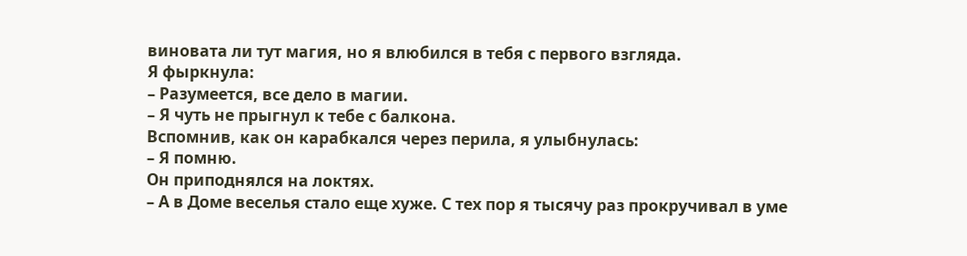виновата ли тут магия, но я влюбился в тебя с первого взгляда.
Я фыркнула:
– Разумеется, все дело в магии.
– Я чуть не прыгнул к тебе с балкона.
Вспомнив, как он карабкался через перила, я улыбнулась:
– Я помню.
Он приподнялся на локтях.
– А в Доме веселья стало еще хуже. С тех пор я тысячу раз прокручивал в уме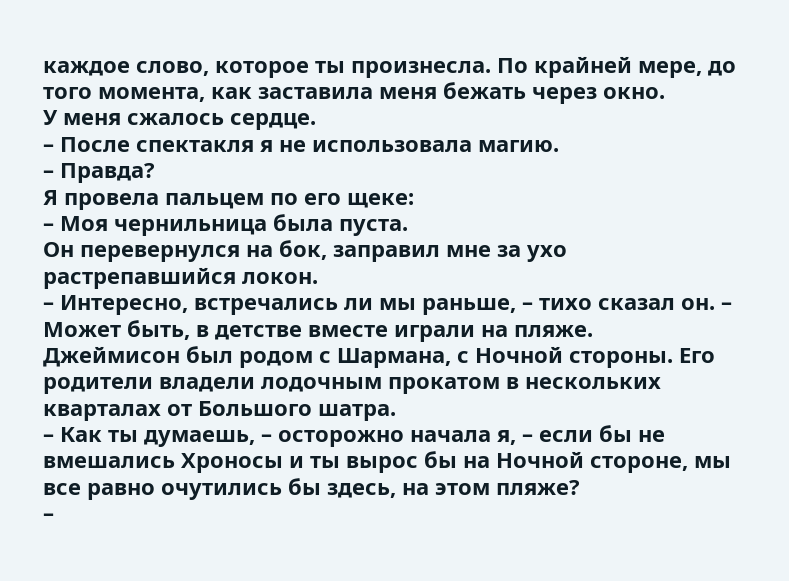каждое слово, которое ты произнесла. По крайней мере, до того момента, как заставила меня бежать через окно.
У меня сжалось сердце.
– После спектакля я не использовала магию.
– Правда?
Я провела пальцем по его щеке:
– Моя чернильница была пуста.
Он перевернулся на бок, заправил мне за ухо растрепавшийся локон.
– Интересно, встречались ли мы раньше, – тихо сказал он. – Может быть, в детстве вместе играли на пляже.
Джеймисон был родом с Шармана, с Ночной стороны. Его родители владели лодочным прокатом в нескольких кварталах от Большого шатра.
– Как ты думаешь, – осторожно начала я, – если бы не вмешались Хроносы и ты вырос бы на Ночной стороне, мы все равно очутились бы здесь, на этом пляже?
–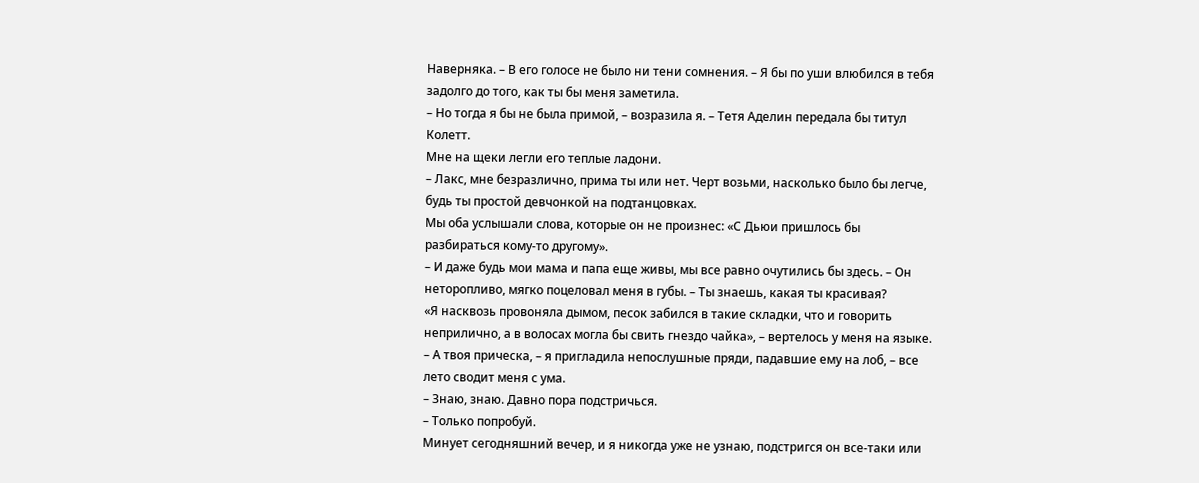Наверняка. – В его голосе не было ни тени сомнения. – Я бы по уши влюбился в тебя задолго до того, как ты бы меня заметила.
– Но тогда я бы не была примой, – возразила я. – Тетя Аделин передала бы титул Колетт.
Мне на щеки легли его теплые ладони.
– Лакс, мне безразлично, прима ты или нет. Черт возьми, насколько было бы легче, будь ты простой девчонкой на подтанцовках.
Мы оба услышали слова, которые он не произнес: «С Дьюи пришлось бы разбираться кому-то другому».
– И даже будь мои мама и папа еще живы, мы все равно очутились бы здесь. – Он неторопливо, мягко поцеловал меня в губы. – Ты знаешь, какая ты красивая?
«Я насквозь провоняла дымом, песок забился в такие складки, что и говорить неприлично, а в волосах могла бы свить гнездо чайка», – вертелось у меня на языке.
– А твоя прическа, – я пригладила непослушные пряди, падавшие ему на лоб, – все лето сводит меня с ума.
– Знаю, знаю. Давно пора подстричься.
– Только попробуй.
Минует сегодняшний вечер, и я никогда уже не узнаю, подстригся он все-таки или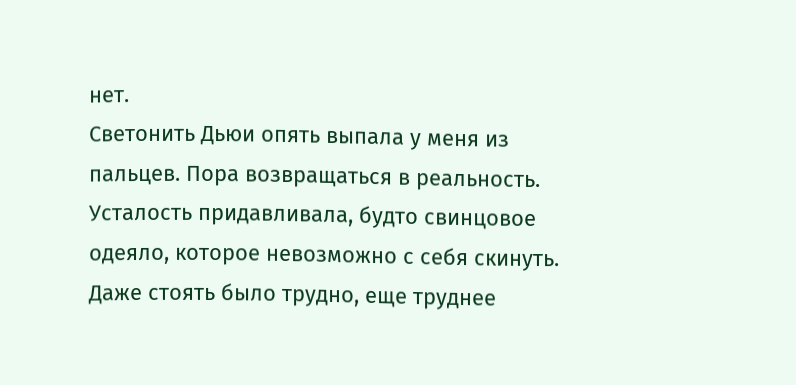нет.
Светонить Дьюи опять выпала у меня из пальцев. Пора возвращаться в реальность.
Усталость придавливала, будто свинцовое одеяло, которое невозможно с себя скинуть. Даже стоять было трудно, еще труднее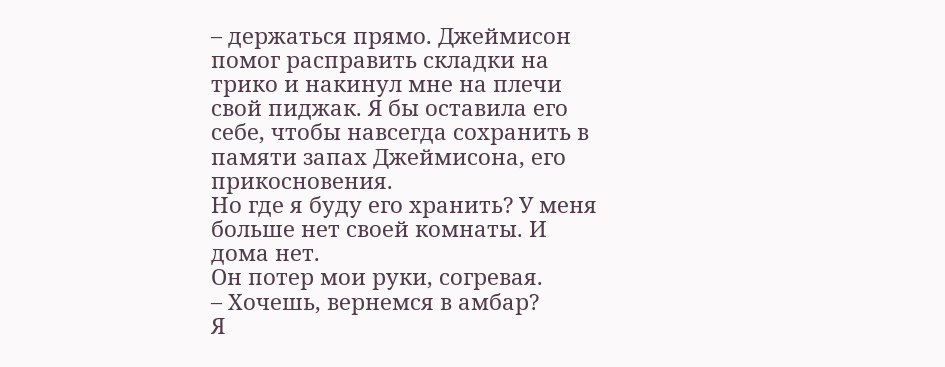– держаться прямо. Джеймисон помог расправить складки на трико и накинул мне на плечи свой пиджак. Я бы оставила его себе, чтобы навсегда сохранить в памяти запах Джеймисона, его прикосновения.
Но где я буду его хранить? У меня больше нет своей комнаты. И дома нет.
Он потер мои руки, согревая.
– Хочешь, вернемся в амбар?
Я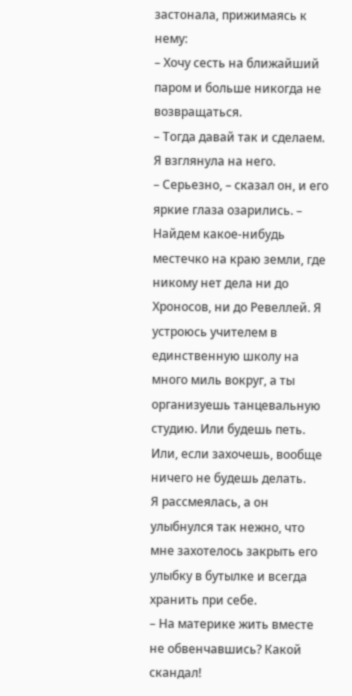застонала, прижимаясь к нему:
– Хочу сесть на ближайший паром и больше никогда не возвращаться.
– Тогда давай так и сделаем.
Я взглянула на него.
– Серьезно, – сказал он, и его яркие глаза озарились. – Найдем какое-нибудь местечко на краю земли, где никому нет дела ни до Хроносов, ни до Ревеллей. Я устроюсь учителем в единственную школу на много миль вокруг, а ты организуешь танцевальную студию. Или будешь петь. Или, если захочешь, вообще ничего не будешь делать.
Я рассмеялась, а он улыбнулся так нежно, что мне захотелось закрыть его улыбку в бутылке и всегда хранить при себе.
– На материке жить вместе не обвенчавшись? Какой скандал!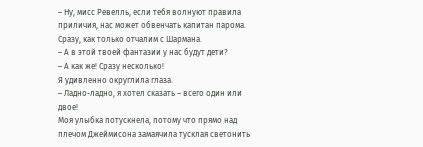– Ну, мисс Ревелль, если тебя волнуют правила приличия, нас может обвенчать капитан парома. Сразу, как только отчалим с Шармана.
– А в этой твоей фантазии у нас будут дети?
– А как же! Сразу несколько!
Я удивленно округлила глаза.
– Ладно-ладно, я хотел сказать – всего один или двое!
Моя улыбка потускнела, потому что прямо над плечом Джеймисона замаячила тусклая светонить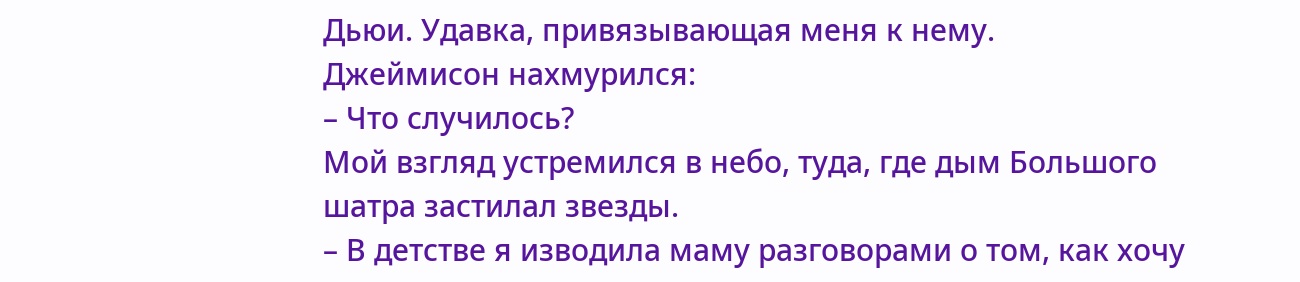Дьюи. Удавка, привязывающая меня к нему.
Джеймисон нахмурился:
– Что случилось?
Мой взгляд устремился в небо, туда, где дым Большого шатра застилал звезды.
– В детстве я изводила маму разговорами о том, как хочу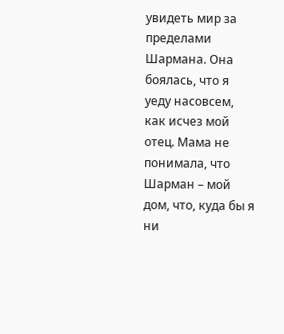увидеть мир за пределами Шармана. Она боялась, что я уеду насовсем, как исчез мой отец. Мама не понимала, что Шарман – мой дом, что, куда бы я ни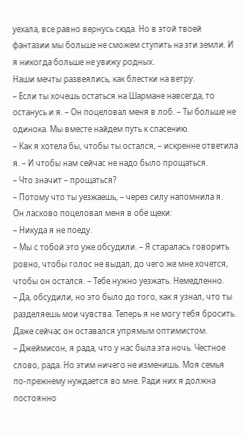уехала, все равно вернусь сюда. Но в этой твоей фантазии мы больше не сможем ступить на эти земли. И я никогда больше не увижу родных.
Наши мечты развеялись, как блестки на ветру.
– Если ты хочешь остаться на Шармане навсегда, то останусь и я. – Он поцеловал меня в лоб. – Ты больше не одинока. Мы вместе найдем путь к спасению.
– Как я хотела бы, чтобы ты остался, – искренне ответила я. – И чтобы нам сейчас не надо было прощаться.
– Что значит – прощаться?
– Потому что ты уезжаешь, – через силу напомнила я.
Он ласково поцеловал меня в обе щеки:
– Никуда я не поеду.
– Мы с тобой это уже обсудили. – Я старалась говорить ровно, чтобы голос не выдал, до чего же мне хочется, чтобы он остался. – Тебе нужно уезжать. Немедленно.
– Да, обсудили, но это было до того, как я узнал, что ты разделяешь мои чувства. Теперь я не могу тебя бросить.
Даже сейчас он оставался упрямым оптимистом.
– Джеймисон, я рада, что у нас была эта ночь. Честное слово, рада. Но этим ничего не изменишь. Моя семья по-прежнему нуждается во мне. Ради них я должна постоянно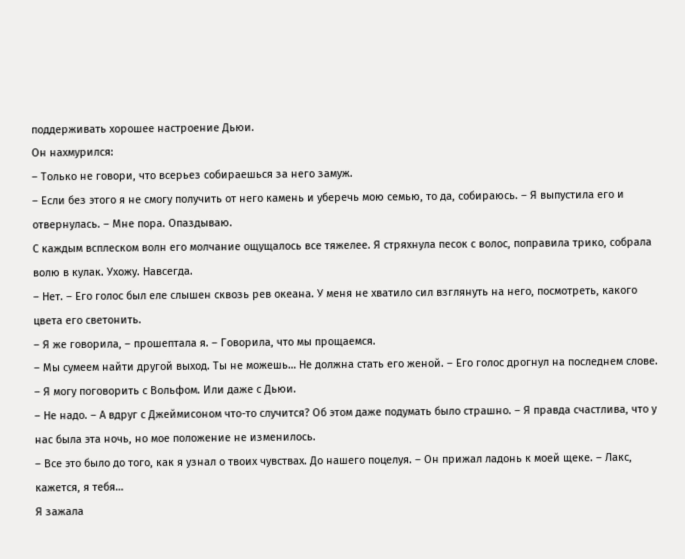поддерживать хорошее настроение Дьюи.
Он нахмурился:
– Только не говори, что всерьез собираешься за него замуж.
– Если без этого я не смогу получить от него камень и уберечь мою семью, то да, собираюсь. – Я выпустила его и отвернулась. – Мне пора. Опаздываю.
С каждым всплеском волн его молчание ощущалось все тяжелее. Я стряхнула песок с волос, поправила трико, собрала волю в кулак. Ухожу. Навсегда.
– Нет. – Его голос был еле слышен сквозь рев океана. У меня не хватило сил взглянуть на него, посмотреть, какого цвета его светонить.
– Я же говорила, – прошептала я. – Говорила, что мы прощаемся.
– Мы сумеем найти другой выход. Ты не можешь… Не должна стать его женой. – Его голос дрогнул на последнем слове. – Я могу поговорить с Вольфом. Или даже с Дьюи.
– Не надо. – А вдруг с Джеймисоном что-то случится? Об этом даже подумать было страшно. – Я правда счастлива, что у нас была эта ночь, но мое положение не изменилось.
– Все это было до того, как я узнал о твоих чувствах. До нашего поцелуя. – Он прижал ладонь к моей щеке. – Лакс, кажется, я тебя…
Я зажала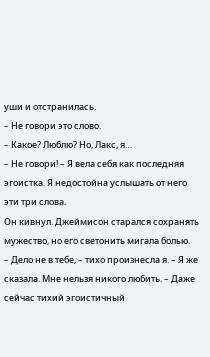уши и отстранилась.
– Не говори это слово.
– Какое? Люблю? Но, Лакс, я…
– Не говори! – Я вела себя как последняя эгоистка. Я недостойна услышать от него эти три слова.
Он кивнул. Джеймисон старался сохранять мужество, но его светонить мигала болью.
– Дело не в тебе, – тихо произнесла я. – Я же сказала. Мне нельзя никого любить. – Даже сейчас тихий эгоистичный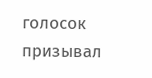голосок призывал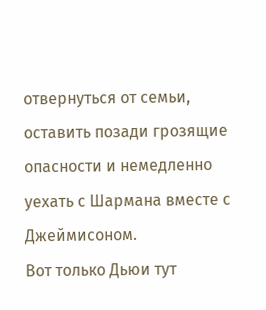отвернуться от семьи, оставить позади грозящие опасности и немедленно уехать с Шармана вместе с Джеймисоном.
Вот только Дьюи тут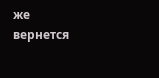же вернется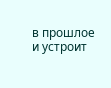в прошлое и устроит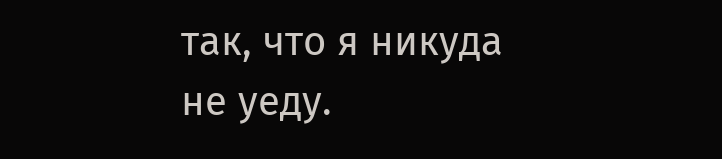так, что я никуда не уеду.